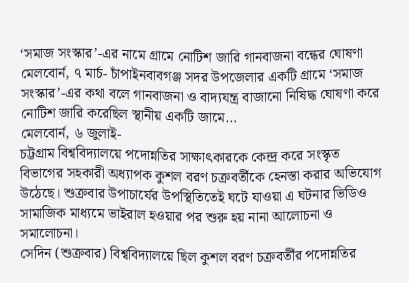‘সমাজ সংস্কার’-এর নামে গ্রামে নোটিশ জারি গানবাজনা বন্ধের ঘোষণা
মেলবোর্ন, ৭ মার্চ- চাঁপাইনবাবগঞ্জ সদর উপজেলার একটি গ্রামে ‘সমাজ সংস্কার’-এর কথা বলে গানবাজনা ও বাদ্যযন্ত্র বাজানো নিষিদ্ধ ঘোষণা করে নোটিশ জারি করেছিল স্থানীয় একটি জামে…
মেলবোর্ন, ৬ জুলাই-
চট্টগ্রাম বিশ্ববিদ্যালয়ে পদোন্নতির সাক্ষাৎকারকে কেন্দ্র করে সংস্কৃত বিভাগের সহকারী অধ্যাপক কুশল বরণ চক্রবর্তীকে হেনস্তা করার অভিযোগ উঠেছে। শুক্রবার উপাচার্যের উপস্থিতিতেই ঘটে যাওয়া এ ঘটনার ভিডিও সামাজিক মাধ্যমে ভাইরাল হওয়ার পর শুরু হয় নানা আলোচনা ও সমালোচনা।
সেদিন (শুক্রবার) বিশ্ববিদ্যালয়ে ছিল কুশল বরণ চক্রবর্তীর পদোন্নতির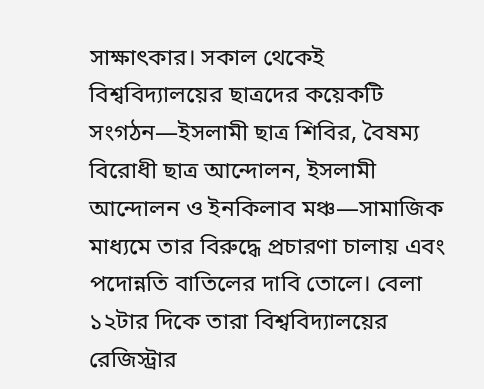সাক্ষাৎকার। সকাল থেকেই বিশ্ববিদ্যালয়ের ছাত্রদের কয়েকটি সংগঠন—ইসলামী ছাত্র শিবির, বৈষম্য বিরোধী ছাত্র আন্দোলন, ইসলামী আন্দোলন ও ইনকিলাব মঞ্চ—সামাজিক মাধ্যমে তার বিরুদ্ধে প্রচারণা চালায় এবং পদোন্নতি বাতিলের দাবি তোলে। বেলা ১২টার দিকে তারা বিশ্ববিদ্যালয়ের রেজিস্ট্রার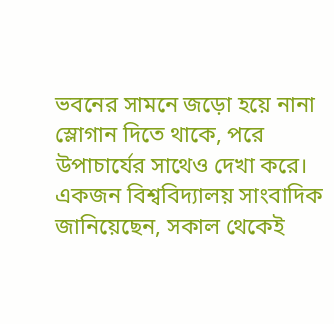ভবনের সামনে জড়ো হয়ে নানা স্লোগান দিতে থাকে, পরে উপাচার্যের সাথেও দেখা করে।
একজন বিশ্ববিদ্যালয় সাংবাদিক জানিয়েছেন, সকাল থেকেই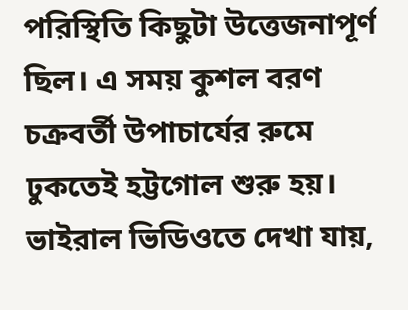পরিস্থিতি কিছুটা উত্তেজনাপূর্ণ ছিল। এ সময় কুশল বরণ চক্রবর্তী উপাচার্যের রুমে ঢুকতেই হট্টগোল শুরু হয়। ভাইরাল ভিডিওতে দেখা যায়,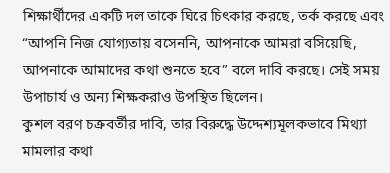শিক্ষার্থীদের একটি দল তাকে ঘিরে চিৎকার করছে, তর্ক করছে এবং “আপনি নিজ যোগ্যতায় বসেননি, আপনাকে আমরা বসিয়েছি, আপনাকে আমাদের কথা শুনতে হবে” বলে দাবি করছে। সেই সময় উপাচার্য ও অন্য শিক্ষকরাও উপস্থিত ছিলেন।
কুশল বরণ চক্রবর্তীর দাবি, তার বিরুদ্ধে উদ্দেশ্যমূলকভাবে মিথ্যা মামলার কথা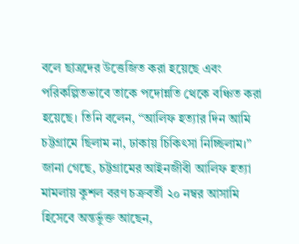বলে ছাত্রদের উত্তেজিত করা হয়েছে এবং পরিকল্পিতভাবে তাকে পদোন্নতি থেকে বঞ্চিত করা হয়েছে। তিনি বলেন, “আলিফ হত্যার দিন আমি চট্টগ্রামে ছিলাম না, ঢাকায় চিকিৎসা নিচ্ছিলাম।”
জানা গেছে, চট্টগ্রামের আইনজীবী আলিফ হত্যা মামলায় কুশল বরণ চক্রবর্তী ২০ নম্বর আসামি হিসেবে অন্তর্ভুক্ত আছেন,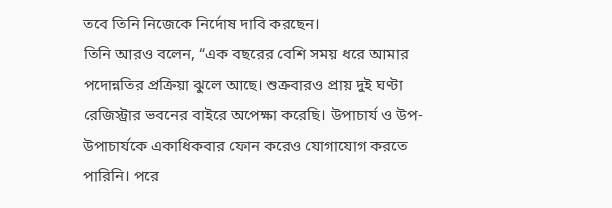তবে তিনি নিজেকে নির্দোষ দাবি করছেন।
তিনি আরও বলেন, “এক বছরের বেশি সময় ধরে আমার পদোন্নতির প্রক্রিয়া ঝুলে আছে। শুক্রবারও প্রায় দুই ঘণ্টা রেজিস্ট্রার ভবনের বাইরে অপেক্ষা করেছি। উপাচার্য ও উপ-উপাচার্যকে একাধিকবার ফোন করেও যোগাযোগ করতে পারিনি। পরে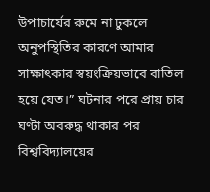উপাচার্যের রুমে না ঢুকলে অনুপস্থিতির কারণে আমার সাক্ষাৎকার স্বয়ংক্রিয়ভাবে বাতিল হয়ে যেত।” ঘটনার পরে প্রায় চার ঘণ্টা অবরুদ্ধ থাকার পর বিশ্ববিদ্যালয়ের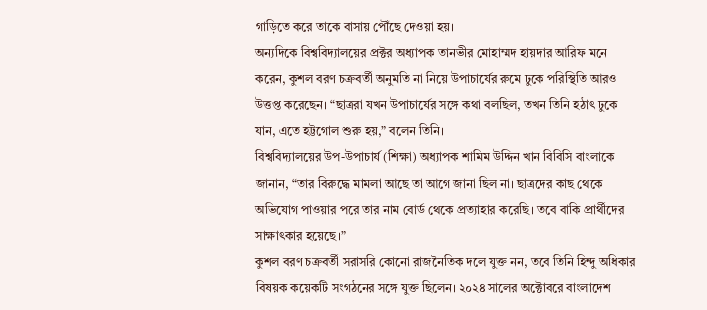গাড়িতে করে তাকে বাসায় পৌঁছে দেওয়া হয়।
অন্যদিকে বিশ্ববিদ্যালয়ের প্রক্টর অধ্যাপক তানভীর মোহাম্মদ হায়দার আরিফ মনে করেন, কুশল বরণ চক্রবর্তী অনুমতি না নিয়ে উপাচার্যের রুমে ঢুকে পরিস্থিতি আরও উত্তপ্ত করেছেন। “ছাত্ররা যখন উপাচার্যের সঙ্গে কথা বলছিল, তখন তিনি হঠাৎ ঢুকে যান, এতে হট্টগোল শুরু হয়,” বলেন তিনি।
বিশ্ববিদ্যালয়ের উপ-উপাচার্য (শিক্ষা) অধ্যাপক শামিম উদ্দিন খান বিবিসি বাংলাকে জানান, “তার বিরুদ্ধে মামলা আছে তা আগে জানা ছিল না। ছাত্রদের কাছ থেকে অভিযোগ পাওয়ার পরে তার নাম বোর্ড থেকে প্রত্যাহার করেছি। তবে বাকি প্রার্থীদের সাক্ষাৎকার হয়েছে।”
কুশল বরণ চক্রবর্তী সরাসরি কোনো রাজনৈতিক দলে যুক্ত নন, তবে তিনি হিন্দু অধিকার বিষয়ক কয়েকটি সংগঠনের সঙ্গে যুক্ত ছিলেন। ২০২৪ সালের অক্টোবরে বাংলাদেশ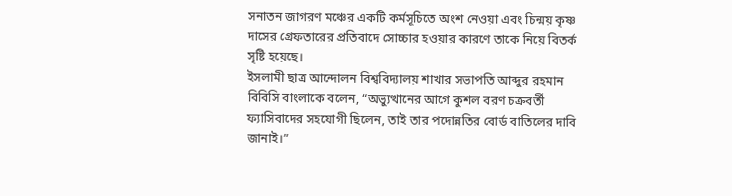সনাতন জাগরণ মঞ্চের একটি কর্মসূচিতে অংশ নেওয়া এবং চিন্ময় কৃষ্ণ দাসের গ্রেফতারের প্রতিবাদে সোচ্চার হওয়ার কারণে তাকে নিয়ে বিতর্ক সৃষ্টি হয়েছে।
ইসলামী ছাত্র আন্দোলন বিশ্ববিদ্যালয় শাখার সভাপতি আব্দুর রহমান বিবিসি বাংলাকে বলেন, “অভ্যুত্থানের আগে কুশল বরণ চক্রবর্তী ফ্যাসিবাদের সহযোগী ছিলেন, তাই তার পদোন্নতির বোর্ড বাতিলের দাবি জানাই।”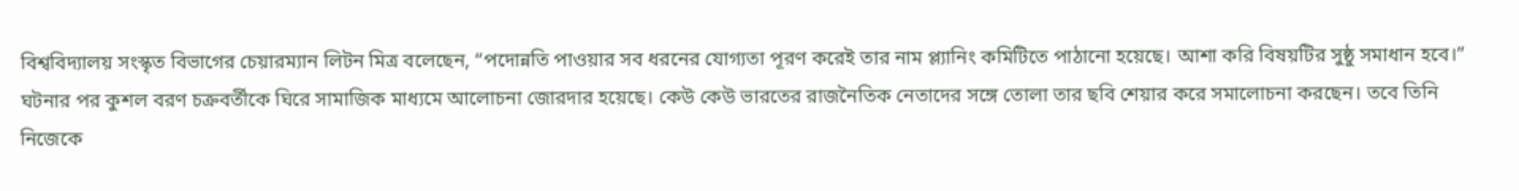বিশ্ববিদ্যালয় সংস্কৃত বিভাগের চেয়ারম্যান লিটন মিত্র বলেছেন, “পদোন্নতি পাওয়ার সব ধরনের যোগ্যতা পূরণ করেই তার নাম প্ল্যানিং কমিটিতে পাঠানো হয়েছে। আশা করি বিষয়টির সুষ্ঠু সমাধান হবে।”
ঘটনার পর কুশল বরণ চক্রবর্তীকে ঘিরে সামাজিক মাধ্যমে আলোচনা জোরদার হয়েছে। কেউ কেউ ভারতের রাজনৈতিক নেতাদের সঙ্গে তোলা তার ছবি শেয়ার করে সমালোচনা করছেন। তবে তিনি নিজেকে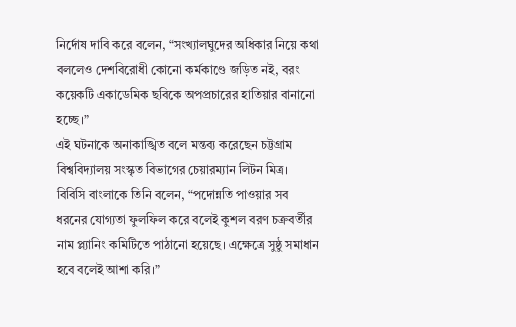নির্দোষ দাবি করে বলেন, “সংখ্যালঘুদের অধিকার নিয়ে কথা বললেও দেশবিরোধী কোনো কর্মকাণ্ডে জড়িত নই, বরং কয়েকটি একাডেমিক ছবিকে অপপ্রচারের হাতিয়ার বানানো হচ্ছে।”
এই ঘটনাকে অনাকাঙ্খিত বলে মন্তব্য করেছেন চট্টগ্রাম বিশ্ববিদ্যালয় সংস্কৃত বিভাগের চেয়ারম্যান লিটন মিত্র।
বিবিসি বাংলাকে তিনি বলেন, “পদোন্নতি পাওয়ার সব ধরনের যোগ্যতা ফুলফিল করে বলেই কুশল বরণ চক্রবর্তীর নাম প্ল্যানিং কমিটিতে পাঠানো হয়েছে। এক্ষেত্রে সুষ্ঠু সমাধান হবে বলেই আশা করি।”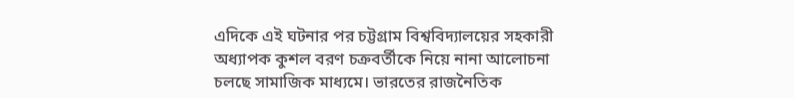এদিকে এই ঘটনার পর চট্টগ্রাম বিশ্ববিদ্যালয়ের সহকারী অধ্যাপক কুশল বরণ চক্রবর্তীকে নিয়ে নানা আলোচনা চলছে সামাজিক মাধ্যমে। ভারতের রাজনৈতিক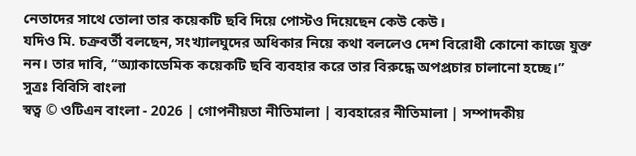নেতাদের সাথে তোলা তার কয়েকটি ছবি দিয়ে পোস্টও দিয়েছেন কেউ কেউ।
যদিও মি. চক্রবর্তী বলছেন, সংখ্যালঘুদের অধিকার নিয়ে কথা বললেও দেশ বিরোধী কোনো কাজে যুক্ত নন। তার দাবি, “অ্যাকাডেমিক কয়েকটি ছবি ব্যবহার করে তার বিরুদ্ধে অপপ্রচার চালানো হচ্ছে।”
সুত্রঃ বিবিসি বাংলা
স্বত্ব © ওটিএন বাংলা - 2026 | গোপনীয়তা নীতিমালা | ব্যবহারের নীতিমালা | সম্পাদকীয়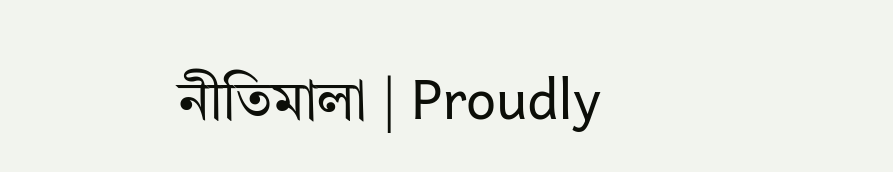নীতিমালা | Proudly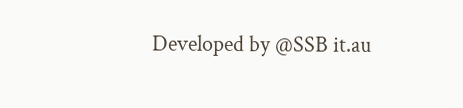Developed by @SSB it.au